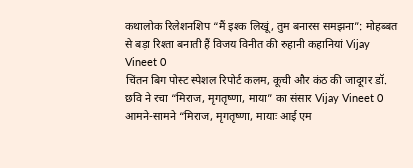कथालोक रिलेशनशिप “मैं इश्क लिखूं, तुम बनारस समझना”: मोहब्बत से बड़ा रिश्ता बनाती हैं विजय विनीत की रुहानी कहानियां Vijay Vineet 0
चिंतन बिग पोस्ट स्पेशल रिपोर्ट कलम, कूची और कंठ की जादूगर डॉ. छवि ने रचा “मिराज, मृगतृष्णा, माया” का संसार Vijay Vineet 0
आमने-सामने “मिराज, मृगतृष्णा, मायाः आई एम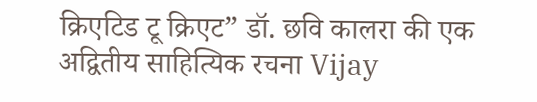क्रिएटिड टू क्रिएट” डॉ. छवि कालरा की एक अद्वितीय साहित्यिक रचना Vijay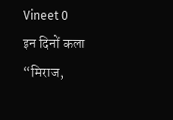Vineet 0
इन दिनों कला “मिराज,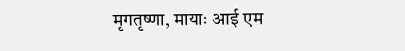मृगतृष्णा, मायाः आई एम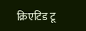क्रिएटिड टू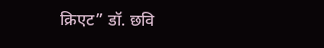क्रिएट” डॉ. छवि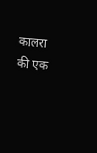कालरा की एक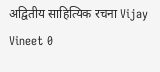अद्वितीय साहित्यिक रचना Vijay Vineet 0